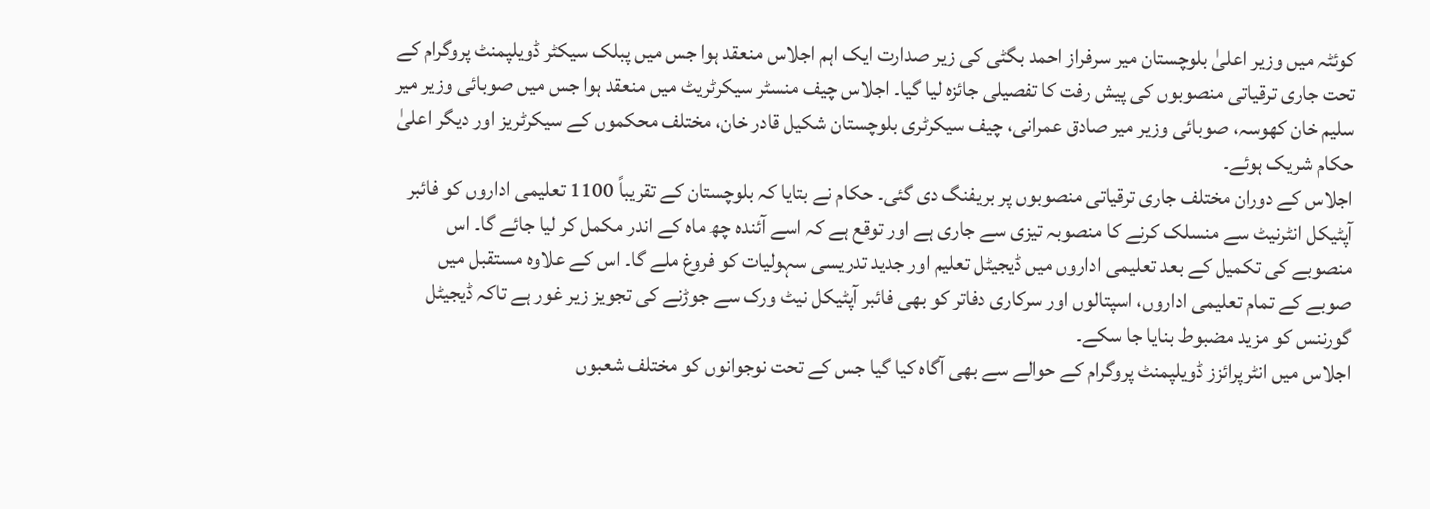کوئٹہ میں وزیر اعلیٰ بلوچستان میر سرفراز احمد بگٹی کی زیر صدارت ایک اہم اجلاس منعقد ہوا جس میں پبلک سیکٹر ڈویلپمنٹ پروگرام کے تحت جاری ترقیاتی منصوبوں کی پیش رفت کا تفصیلی جائزہ لیا گیا۔ اجلاس چیف منسٹر سیکرٹریٹ میں منعقد ہوا جس میں صوبائی وزیر میر سلیم خان کھوسہ، صوبائی وزیر میر صادق عمرانی، چیف سیکرٹری بلوچستان شکیل قادر خان، مختلف محکموں کے سیکرٹریز اور دیگر اعلیٰ حکام شریک ہوئے۔
اجلاس کے دوران مختلف جاری ترقیاتی منصوبوں پر بریفنگ دی گئی۔ حکام نے بتایا کہ بلوچستان کے تقریباً 1100 تعلیمی اداروں کو فائبر آپٹیکل انٹرنیٹ سے منسلک کرنے کا منصوبہ تیزی سے جاری ہے اور توقع ہے کہ اسے آئندہ چھ ماہ کے اندر مکمل کر لیا جائے گا۔ اس منصوبے کی تکمیل کے بعد تعلیمی اداروں میں ڈیجیٹل تعلیم اور جدید تدریسی سہولیات کو فروغ ملے گا۔ اس کے علاوہ مستقبل میں صوبے کے تمام تعلیمی اداروں، اسپتالوں اور سرکاری دفاتر کو بھی فائبر آپٹیکل نیٹ ورک سے جوڑنے کی تجویز زیر غور ہے تاکہ ڈیجیٹل گورننس کو مزید مضبوط بنایا جا سکے۔
اجلاس میں انٹرپرائزز ڈویلپمنٹ پروگرام کے حوالے سے بھی آگاہ کیا گیا جس کے تحت نوجوانوں کو مختلف شعبوں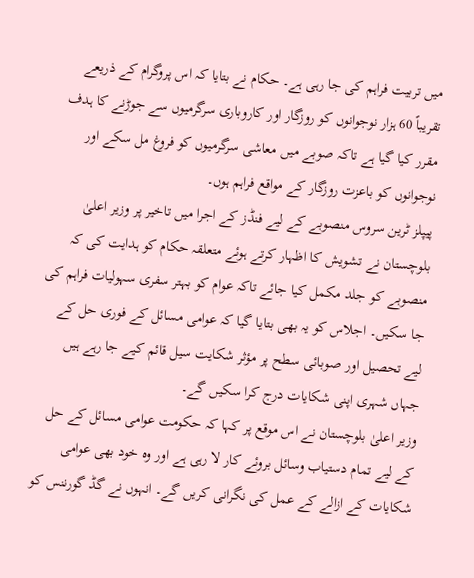میں تربیت فراہم کی جا رہی ہے۔ حکام نے بتایا کہ اس پروگرام کے ذریعے تقریباً 60 ہزار نوجوانوں کو روزگار اور کاروباری سرگرمیوں سے جوڑنے کا ہدف مقرر کیا گیا ہے تاکہ صوبے میں معاشی سرگرمیوں کو فروغ مل سکے اور نوجوانوں کو باعزت روزگار کے مواقع فراہم ہوں۔
پیپلز ٹرین سروس منصوبے کے لیے فنڈز کے اجرا میں تاخیر پر وزیر اعلیٰ بلوچستان نے تشویش کا اظہار کرتے ہوئے متعلقہ حکام کو ہدایت کی کہ منصوبے کو جلد مکمل کیا جائے تاکہ عوام کو بہتر سفری سہولیات فراہم کی جا سکیں۔ اجلاس کو یہ بھی بتایا گیا کہ عوامی مسائل کے فوری حل کے لیے تحصیل اور صوبائی سطح پر مؤثر شکایت سیل قائم کیے جا رہے ہیں جہاں شہری اپنی شکایات درج کرا سکیں گے۔
وزیر اعلیٰ بلوچستان نے اس موقع پر کہا کہ حکومت عوامی مسائل کے حل کے لیے تمام دستیاب وسائل بروئے کار لا رہی ہے اور وہ خود بھی عوامی شکایات کے ازالے کے عمل کی نگرانی کریں گے۔ انہوں نے گڈ گورننس کو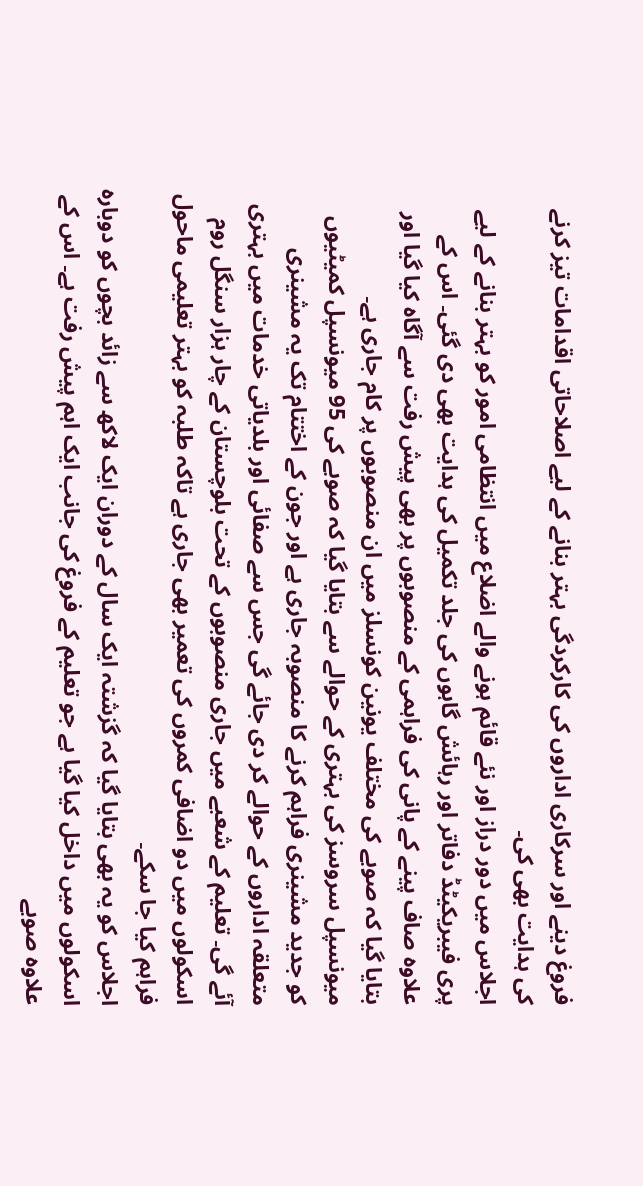فروغ دینے اور سرکاری اداروں کی کارکردگی بہتر بنانے کے لیے اصلاحاتی اقدامات تیز کرنے کی ہدایت بھی کی۔
اجلاس میں دور دراز اور نئے قائم ہونے والے اضلاع میں انتظامی امور کو بہتر بنانے کے لیے پری فیبریکیٹڈ دفاتر اور رہائش گاہوں کی جلد تکمیل کی ہدایت بھی دی گئی۔ اس کے علاوہ صاف پینے کے پانی کی فراہمی کے منصوبوں پر بھی پیش رفت سے آگاہ کیا گیا اور بتایا گیا کہ صوبے کی مختلف یونین کونسلز میں ان منصوبوں پر کام جاری ہے۔
میونسپل سروسز کی بہتری کے حوالے سے بتایا گیا کہ صوبے کی 95 میونسپل کمیٹیوں کو جدید مشینری فراہم کرنے کا منصوبہ جاری ہے اور جون کے اختتام تک یہ مشینری متعلقہ اداروں کے حوالے کر دی جائے گی جس سے صفائی اور بلدیاتی خدمات میں بہتری آئے گی۔ تعلیم کے شعبے میں جاری منصوبوں کے تحت بلوچستان کے چار ہزار سنگل روم اسکولوں میں دو اضافی کمروں کی تعمیر بھی جاری ہے تاکہ طلبہ کو بہتر تعلیمی ماحول فراہم کیا جا سکے۔
اجلاس کو یہ بھی بتایا گیا کہ گزشتہ ایک سال کے دوران ایک لاکھ سے زائد بچوں کو دوبارہ اسکولوں میں داخل کیا گیا ہے جو تعلیم کے فروغ کی جانب ایک اہم پیش رفت ہے۔ اس کے علاوہ صوبے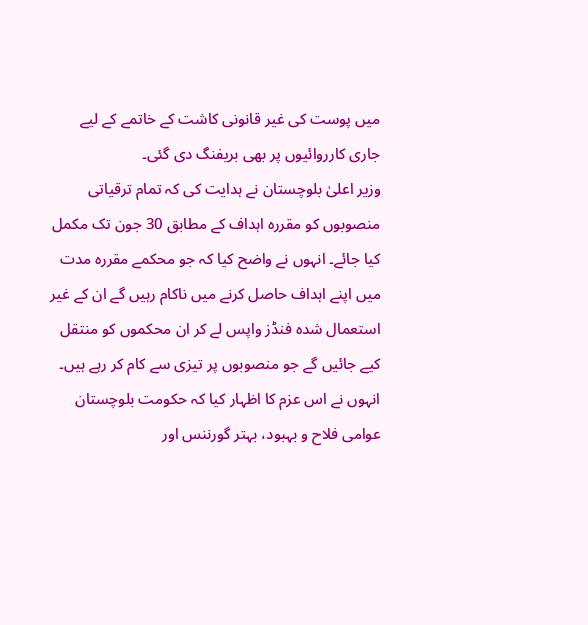میں پوست کی غیر قانونی کاشت کے خاتمے کے لیے جاری کارروائیوں پر بھی بریفنگ دی گئی۔
وزیر اعلیٰ بلوچستان نے ہدایت کی کہ تمام ترقیاتی منصوبوں کو مقررہ اہداف کے مطابق 30 جون تک مکمل کیا جائے۔ انہوں نے واضح کیا کہ جو محکمے مقررہ مدت میں اپنے اہداف حاصل کرنے میں ناکام رہیں گے ان کے غیر استعمال شدہ فنڈز واپس لے کر ان محکموں کو منتقل کیے جائیں گے جو منصوبوں پر تیزی سے کام کر رہے ہیں۔ انہوں نے اس عزم کا اظہار کیا کہ حکومت بلوچستان عوامی فلاح و بہبود، بہتر گورننس اور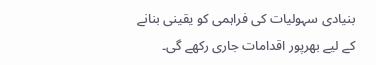بنیادی سہولیات کی فراہمی کو یقینی بنانے کے لیے بھرپور اقدامات جاری رکھے گی۔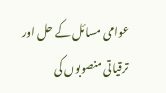عوامی مسائل کے حل اور ترقیاتی منصوبوں کی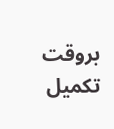بروقت تکمیل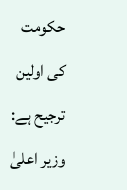حکومت کی اولین ترجیح ہے: وزیر اعلیٰ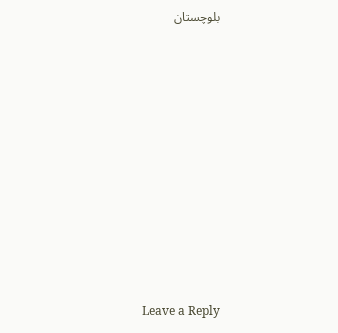بلوچستان













Leave a Reply